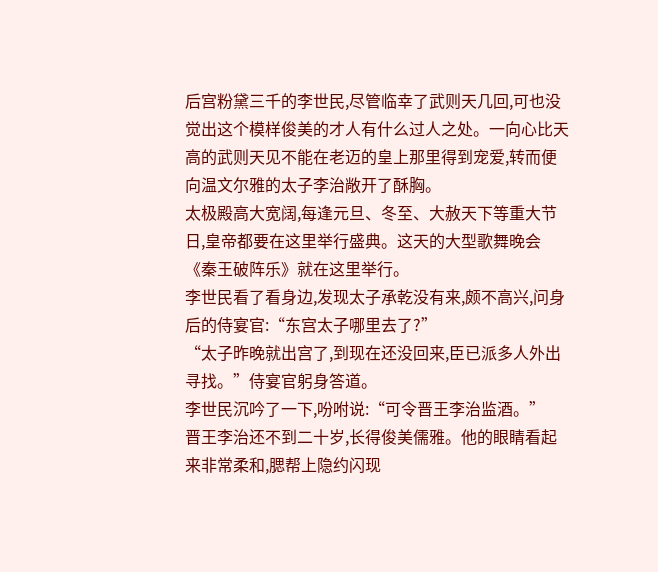后宫粉黛三千的李世民,尽管临幸了武则天几回,可也没觉出这个模样俊美的才人有什么过人之处。一向心比天高的武则天见不能在老迈的皇上那里得到宠爱,转而便向温文尔雅的太子李治敞开了酥胸。
太极殿高大宽阔,每逢元旦、冬至、大赦天下等重大节日,皇帝都要在这里举行盛典。这天的大型歌舞晚会《秦王破阵乐》就在这里举行。
李世民看了看身边,发现太子承乾没有来,颇不高兴,问身后的侍宴官:“东宫太子哪里去了?”
“太子昨晚就出宫了,到现在还没回来,臣已派多人外出寻找。”侍宴官躬身答道。
李世民沉吟了一下,吩咐说:“可令晋王李治监酒。”
晋王李治还不到二十岁,长得俊美儒雅。他的眼睛看起来非常柔和,腮帮上隐约闪现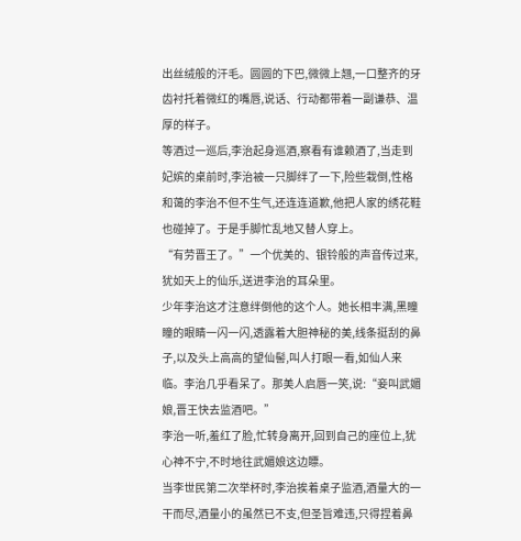出丝绒般的汗毛。圆圆的下巴,微微上翘,一口整齐的牙齿衬托着微红的嘴唇,说话、行动都带着一副谦恭、温厚的样子。
等酒过一巡后,李治起身巡酒,察看有谁赖酒了,当走到妃嫔的桌前时,李治被一只脚绊了一下,险些栽倒,性格和蔼的李治不但不生气,还连连道歉,他把人家的绣花鞋也碰掉了。于是手脚忙乱地又替人穿上。
“有劳晋王了。”一个优美的、银铃般的声音传过来,犹如天上的仙乐,送进李治的耳朵里。
少年李治这才注意绊倒他的这个人。她长相丰满,黑瞳瞳的眼睛一闪一闪,透露着大胆神秘的美,线条挺刮的鼻子,以及头上高高的望仙髻,叫人打眼一看,如仙人来临。李治几乎看呆了。那美人启唇一笑,说:“妾叫武媚娘,晋王快去监酒吧。”
李治一听,羞红了脸,忙转身离开,回到自己的座位上,犹心神不宁,不时地往武媚娘这边瞟。
当李世民第二次举杯时,李治挨着桌子监酒,酒量大的一干而尽,酒量小的虽然已不支,但圣旨难违,只得捏着鼻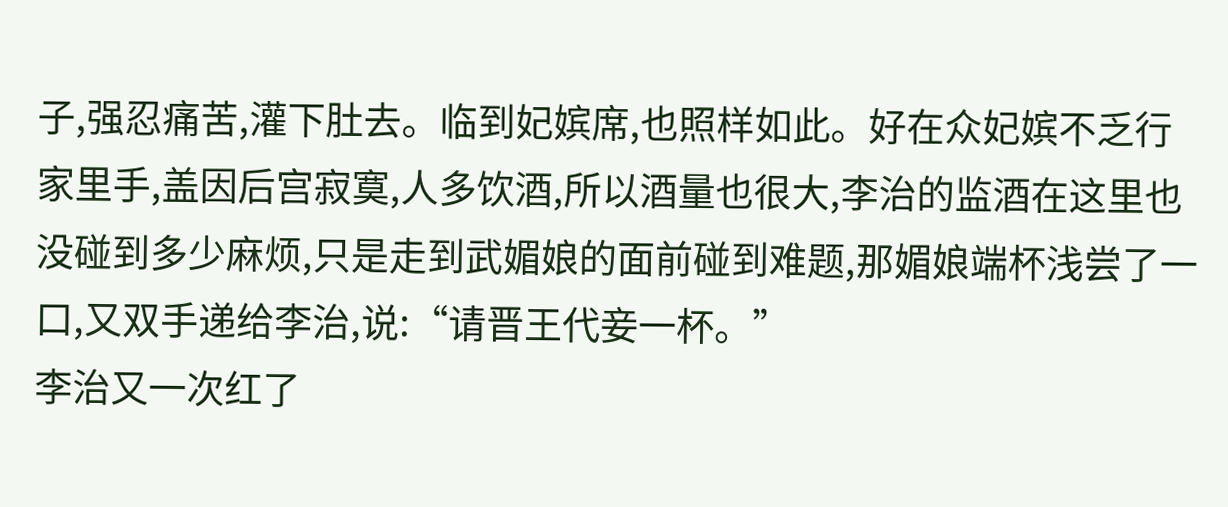子,强忍痛苦,灌下肚去。临到妃嫔席,也照样如此。好在众妃嫔不乏行家里手,盖因后宫寂寞,人多饮酒,所以酒量也很大,李治的监酒在这里也没碰到多少麻烦,只是走到武媚娘的面前碰到难题,那媚娘端杯浅尝了一口,又双手递给李治,说:“请晋王代妾一杯。”
李治又一次红了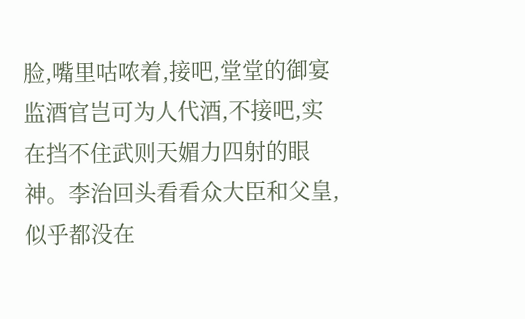脸,嘴里咕哝着,接吧,堂堂的御宴监酒官岂可为人代酒,不接吧,实在挡不住武则天媚力四射的眼神。李治回头看看众大臣和父皇,似乎都没在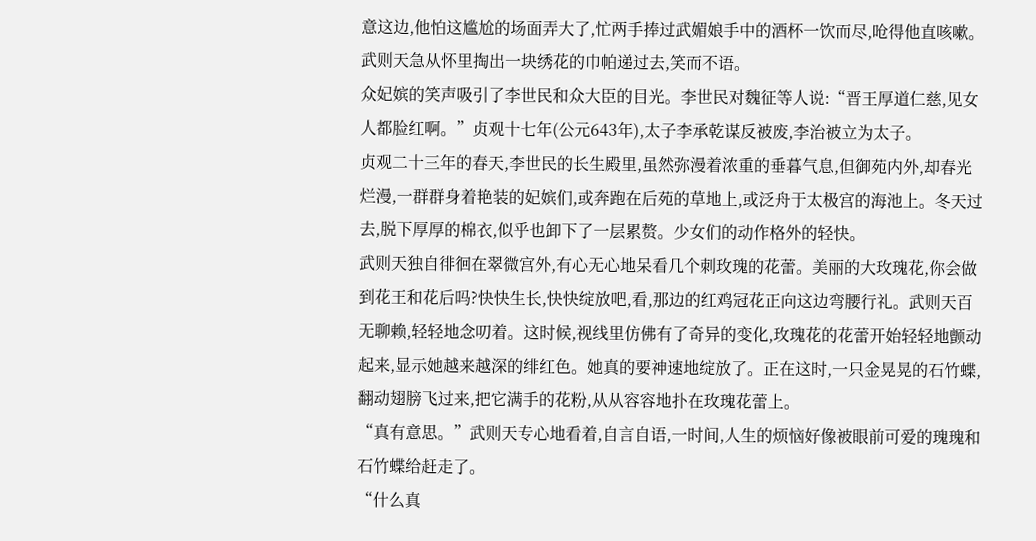意这边,他怕这尴尬的场面弄大了,忙两手捧过武媚娘手中的酒杯一饮而尽,呛得他直咳嗽。武则天急从怀里掏出一块绣花的巾帕递过去,笑而不语。
众妃嫔的笑声吸引了李世民和众大臣的目光。李世民对魏征等人说:“晋王厚道仁慈,见女人都脸红啊。”贞观十七年(公元643年),太子李承乾谋反被废,李治被立为太子。
贞观二十三年的春天,李世民的长生殿里,虽然弥漫着浓重的垂暮气息,但御苑内外,却春光烂漫,一群群身着艳装的妃嫔们,或奔跑在后苑的草地上,或泛舟于太极宫的海池上。冬天过去,脱下厚厚的棉衣,似乎也卸下了一层累赘。少女们的动作格外的轻快。
武则天独自徘徊在翠微宫外,有心无心地呆看几个刺玫瑰的花蕾。美丽的大玫瑰花,你会做到花王和花后吗?快快生长,快快绽放吧,看,那边的红鸡冠花正向这边弯腰行礼。武则天百无聊赖,轻轻地念叨着。这时候,视线里仿佛有了奇异的变化,玫瑰花的花蕾开始轻轻地颤动起来,显示她越来越深的绯红色。她真的要神速地绽放了。正在这时,一只金晃晃的石竹蝶,翻动翅膀飞过来,把它满手的花粉,从从容容地扑在玫瑰花蕾上。
“真有意思。”武则天专心地看着,自言自语,一时间,人生的烦恼好像被眼前可爱的瑰瑰和石竹蝶给赶走了。
“什么真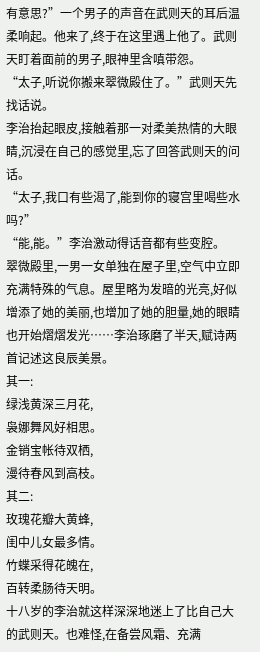有意思?”一个男子的声音在武则天的耳后温柔响起。他来了,终于在这里遇上他了。武则天盯着面前的男子,眼神里含嗔带怨。
“太子,听说你搬来翠微殿住了。”武则天先找话说。
李治抬起眼皮,接触着那一对柔美热情的大眼睛,沉浸在自己的感觉里,忘了回答武则天的问话。
“太子,我口有些渴了,能到你的寝宫里喝些水吗?”
“能,能。”李治激动得话音都有些变腔。
翠微殿里,一男一女单独在屋子里,空气中立即充满特殊的气息。屋里略为发暗的光亮,好似增添了她的美丽,也增加了她的胆量,她的眼睛也开始熠熠发光……李治琢磨了半天,赋诗两首记述这良辰美景。
其一:
绿浅黄深三月花,
袅娜舞风好相思。
金销宝帐待双栖,
漫待春风到高枝。
其二:
玫瑰花瓣大黄蜂,
闺中儿女最多情。
竹蝶采得花魄在,
百转柔肠待天明。
十八岁的李治就这样深深地迷上了比自己大的武则天。也难怪,在备尝风霜、充满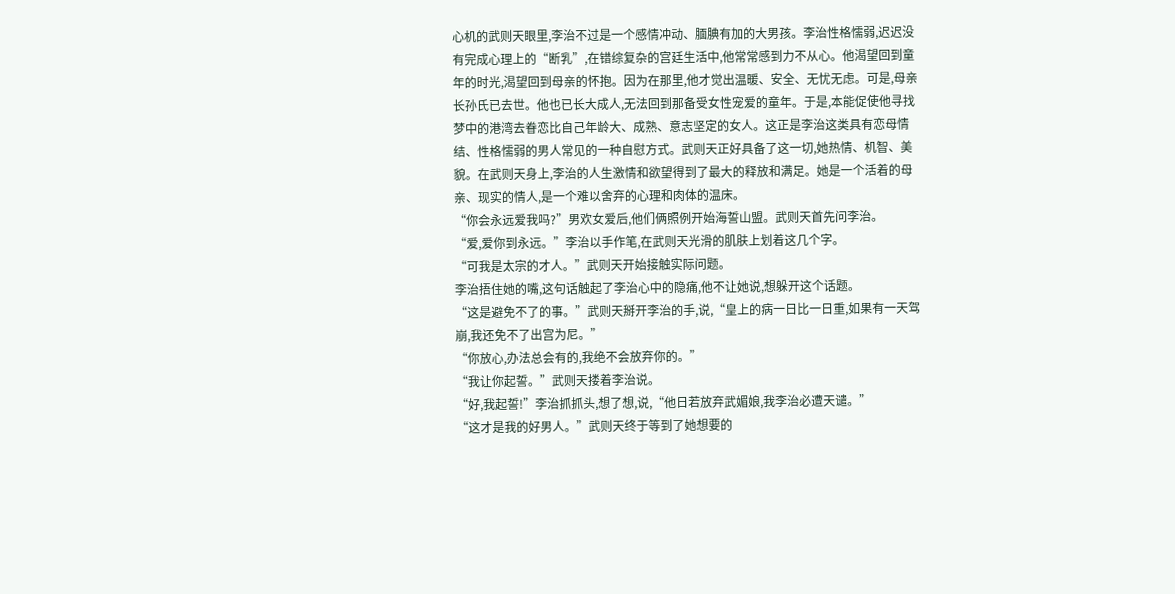心机的武则天眼里,李治不过是一个感情冲动、腼腆有加的大男孩。李治性格懦弱,迟迟没有完成心理上的“断乳”,在错综复杂的宫廷生活中,他常常感到力不从心。他渴望回到童年的时光,渴望回到母亲的怀抱。因为在那里,他才觉出温暖、安全、无忧无虑。可是,母亲长孙氏已去世。他也已长大成人,无法回到那备受女性宠爱的童年。于是,本能促使他寻找梦中的港湾去眷恋比自己年龄大、成熟、意志坚定的女人。这正是李治这类具有恋母情结、性格懦弱的男人常见的一种自慰方式。武则天正好具备了这一切,她热情、机智、美貌。在武则天身上,李治的人生激情和欲望得到了最大的释放和满足。她是一个活着的母亲、现实的情人,是一个难以舍弃的心理和肉体的温床。
“你会永远爱我吗?”男欢女爱后,他们俩照例开始海誓山盟。武则天首先问李治。
“爱,爱你到永远。”李治以手作笔,在武则天光滑的肌肤上划着这几个字。
“可我是太宗的才人。”武则天开始接触实际问题。
李治捂住她的嘴,这句话触起了李治心中的隐痛,他不让她说,想躲开这个话题。
“这是避免不了的事。”武则天掰开李治的手,说,“皇上的病一日比一日重,如果有一天驾崩,我还免不了出宫为尼。”
“你放心,办法总会有的,我绝不会放弃你的。”
“我让你起誓。”武则天搂着李治说。
“好,我起誓!”李治抓抓头,想了想,说,“他日若放弃武媚娘,我李治必遭天谴。”
“这才是我的好男人。”武则天终于等到了她想要的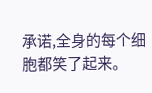承诺,全身的每个细胞都笑了起来。